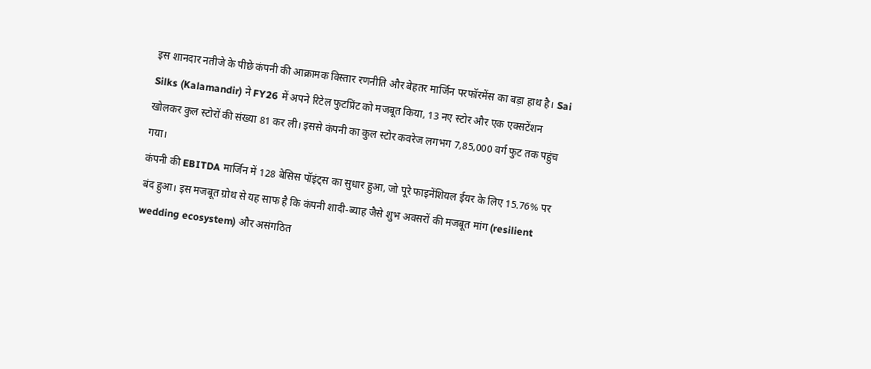इस शानदार नतीजे के पीछे कंपनी की आक्रामक विस्तार रणनीति और बेहतर मार्जिन परफॉरमेंस का बड़ा हाथ है। Sai Silks (Kalamandir) ने FY26 में अपने रिटेल फुटप्रिंट को मजबूत किया, 13 नए स्टोर और एक एक्सटेंशन खोलकर कुल स्टोरों की संख्या 81 कर ली। इससे कंपनी का कुल स्टोर कवरेज लगभग 7,85,000 वर्ग फुट तक पहुंच गया।
कंपनी की EBITDA मार्जिन में 128 बेसिस पॉइंट्स का सुधार हुआ, जो पूरे फाइनेंशियल ईयर के लिए 15.76% पर बंद हुआ। इस मजबूत ग्रोथ से यह साफ है कि कंपनी शादी-ब्याह जैसे शुभ अवसरों की मजबूत मांग (resilient wedding ecosystem) और असंगठित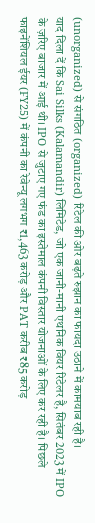(unorganized) से संगठित (organized) रिटेल की ओर बढ़ते रुझान का फायदा उठाने में कामयाब रही है।
याद दिला दें कि Sai Silks (Kalamandir) लिमिटेड, जो एक जानी-मानी एथनिक वियर रिटेलर है, सितंबर 2023 में IPO के ज़रिए बाजार में आई थी। IPO से जुटाए गए फंड का इस्तेमाल कंपनी विस्तार योजनाओं के लिए कर रही है। पिछले फाइनेंशियल ईयर (FY25) में कंपनी का रेवेन्यू लगभग ₹1,463 करोड़ और PAT करीब ₹85 करोड़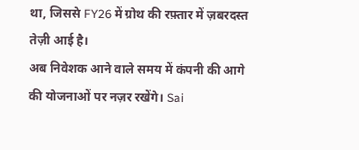था, जिससे FY26 में ग्रोथ की रफ़्तार में ज़बरदस्त तेज़ी आई है।
अब निवेशक आने वाले समय में कंपनी की आगे की योजनाओं पर नज़र रखेंगे। Sai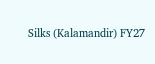Silks (Kalamandir) FY27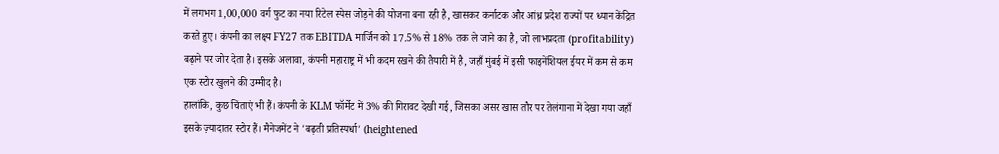में लगभग 1,00,000 वर्ग फुट का नया रिटेल स्पेस जोड़ने की योजना बना रही है, खासकर कर्नाटक और आंध्र प्रदेश राज्यों पर ध्यान केंद्रित करते हुए। कंपनी का लक्ष्य FY27 तक EBITDA मार्जिन को 17.5% से 18% तक ले जाने का है, जो लाभप्रदता (profitability) बढ़ाने पर जोर देता है। इसके अलावा, कंपनी महाराष्ट्र में भी कदम रखने की तैयारी में है, जहाँ मुंबई में इसी फाइनेंशियल ईयर में कम से कम एक स्टोर खुलने की उम्मीद है।
हालांकि, कुछ चिंताएं भी हैं। कंपनी के KLM फॉर्मेट में 3% की गिरावट देखी गई, जिसका असर खास तौर पर तेलंगाना में देखा गया जहाँ इसके ज़्यादातर स्टोर हैं। मैनेजमेंट ने 'बढ़ती प्रतिस्पर्धा' (heightened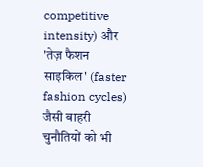competitive intensity) और 'तेज़ फैशन साइकिल' (faster fashion cycles) जैसी बाहरी चुनौतियों को भी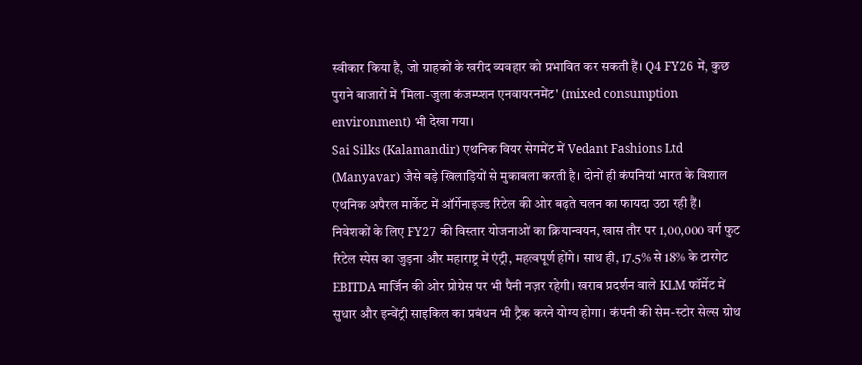स्वीकार किया है, जो ग्राहकों के खरीद व्यवहार को प्रभावित कर सकती हैं। Q4 FY26 में, कुछ पुराने बाजारों में 'मिला-जुला कंजम्प्शन एनवायरनमेंट' (mixed consumption environment) भी देखा गया।
Sai Silks (Kalamandir) एथनिक वियर सेगमेंट में Vedant Fashions Ltd (Manyavar) जैसे बड़े खिलाड़ियों से मुकाबला करती है। दोनों ही कंपनियां भारत के विशाल एथनिक अपैरल मार्केट में ऑर्गेनाइज्ड रिटेल की ओर बढ़ते चलन का फायदा उठा रही हैं।
निवेशकों के लिए FY27 की विस्तार योजनाओं का क्रियान्वयन, खास तौर पर 1,00,000 वर्ग फुट रिटेल स्पेस का जुड़ना और महाराष्ट्र में एंट्री, महत्वपूर्ण होंगे। साथ ही, 17.5% से 18% के टारगेट EBITDA मार्जिन की ओर प्रोग्रेस पर भी पैनी नज़र रहेगी। खराब प्रदर्शन वाले KLM फॉर्मेट में सुधार और इन्वेंट्री साइकिल का प्रबंधन भी ट्रैक करने योग्य होगा। कंपनी की सेम-स्टोर सेल्स ग्रोथ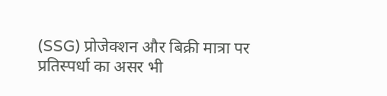(SSG) प्रोजेक्शन और बिक्री मात्रा पर प्रतिस्पर्धा का असर भी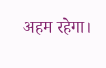अहम रहेगा।